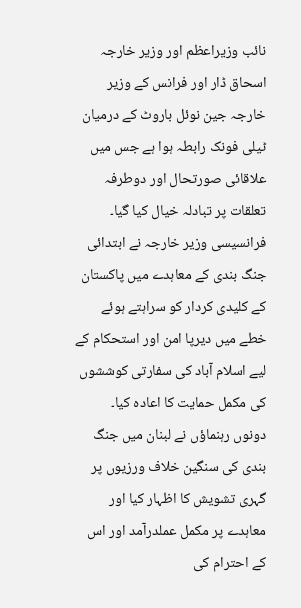نائب وزیراعظم اور وزیر خارجہ اسحاق ڈار اور فرانس کے وزیر خارجہ جین نوئل باروٹ کے درمیان ٹیلی فونک رابطہ ہوا ہے جس میں علاقائی صورتحال اور دوطرفہ تعلقات پر تبادلہ خیال کیا گیا۔
فرانسیسی وزیر خارجہ نے ابتدائی جنگ بندی کے معاہدے میں پاکستان کے کلیدی کردار کو سراہتے ہوئے خطے میں دیرپا امن اور استحکام کے لیے اسلام آباد کی سفارتی کوششوں کی مکمل حمایت کا اعادہ کیا۔
دونوں رہنماؤں نے لبنان میں جنگ بندی کی سنگین خلاف ورزیوں پر گہری تشویش کا اظہار کیا اور معاہدے پر مکمل عملدرآمد اور اس کے احترام کی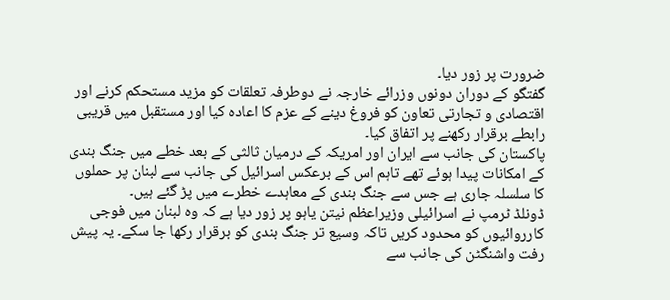ضرورت پر زور دیا۔
گفتگو کے دوران دونوں وزرائے خارجہ نے دوطرفہ تعلقات کو مزید مستحکم کرنے اور اقتصادی و تجارتی تعاون کو فروغ دینے کے عزم کا اعادہ کیا اور مستقبل میں قریبی رابطے برقرار رکھنے پر اتفاق کیا۔
پاکستان کی جانب سے ایران اور امریکہ کے درمیان ثالثی کے بعد خطے میں جنگ بندی کے امکانات پیدا ہوئے تھے تاہم اس کے برعکس اسرائیل کی جانب سے لبنان پر حملوں کا سلسلہ جاری ہے جس سے جنگ بندی کے معاہدے خطرے میں پڑ گئے ہیں۔
ڈونلڈ ٹرمپ نے اسرائیلی وزیراعظم نیتن یاہو پر زور دیا ہے کہ وہ لبنان میں فوجی کارروائیوں کو محدود کریں تاکہ وسیع تر جنگ بندی کو برقرار رکھا جا سکے۔ یہ پیش رفت واشنگٹن کی جانب سے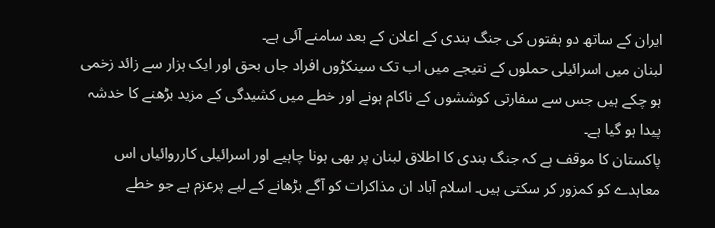ایران کے ساتھ دو ہفتوں کی جنگ بندی کے اعلان کے بعد سامنے آئی ہے۔
لبنان میں اسرائیلی حملوں کے نتیجے میں اب تک سینکڑوں افراد جاں بحق اور ایک ہزار سے زائد زخمی ہو چکے ہیں جس سے سفارتی کوششوں کے ناکام ہونے اور خطے میں کشیدگی کے مزید بڑھنے کا خدشہ پیدا ہو گیا ہے۔
پاکستان کا موقف ہے کہ جنگ بندی کا اطلاق لبنان پر بھی ہونا چاہیے اور اسرائیلی کارروائیاں اس معاہدے کو کمزور کر سکتی ہیں۔ اسلام آباد ان مذاکرات کو آگے بڑھانے کے لیے پرعزم ہے جو خطے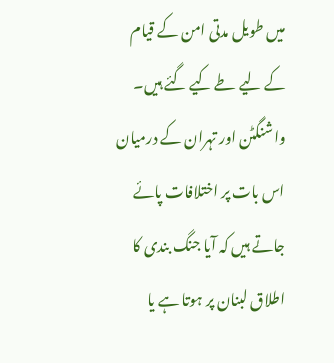میں طویل مدتی امن کے قیام کے لیے طے کیے گئے ہیں۔
واشنگٹن اور تہران کے درمیان اس بات پر اختلافات پائے جاتے ہیں کہ آیا جنگ بندی کا اطلاق لبنان پر ہوتا ہے یا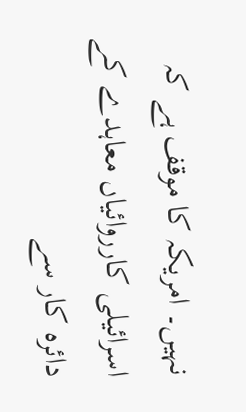نہیں۔ امریکہ کا موقف ہے کہ اسرائیلی کارروائیاں معاہدے کے دائرہ کار سے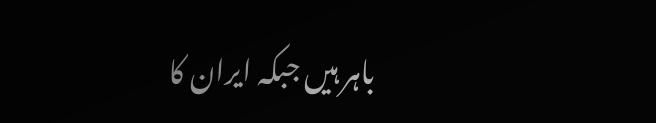باہر ہیں جبکہ ایران کا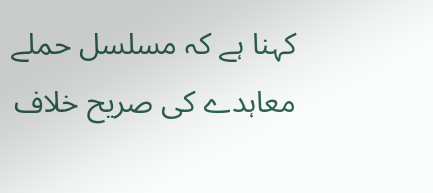کہنا ہے کہ مسلسل حملے معاہدے کی صریح خلاف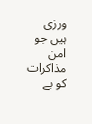ورزی ہیں جو امن مذاکرات کو بے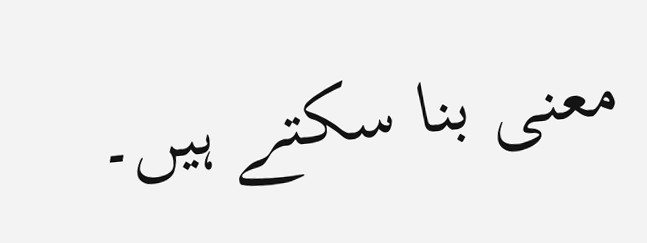معنی بنا سکتے ہیں۔